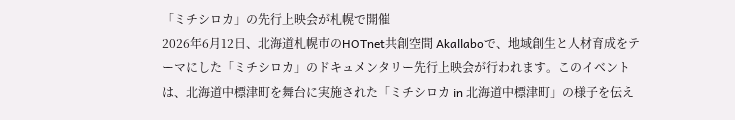「ミチシロカ」の先行上映会が札幌で開催
2026年6月12日、北海道札幌市のHOTnet共創空間 Akallaboで、地域創生と人材育成をテーマにした「ミチシロカ」のドキュメンタリー先行上映会が行われます。このイベントは、北海道中標津町を舞台に実施された「ミチシロカ in 北海道中標津町」の様子を伝え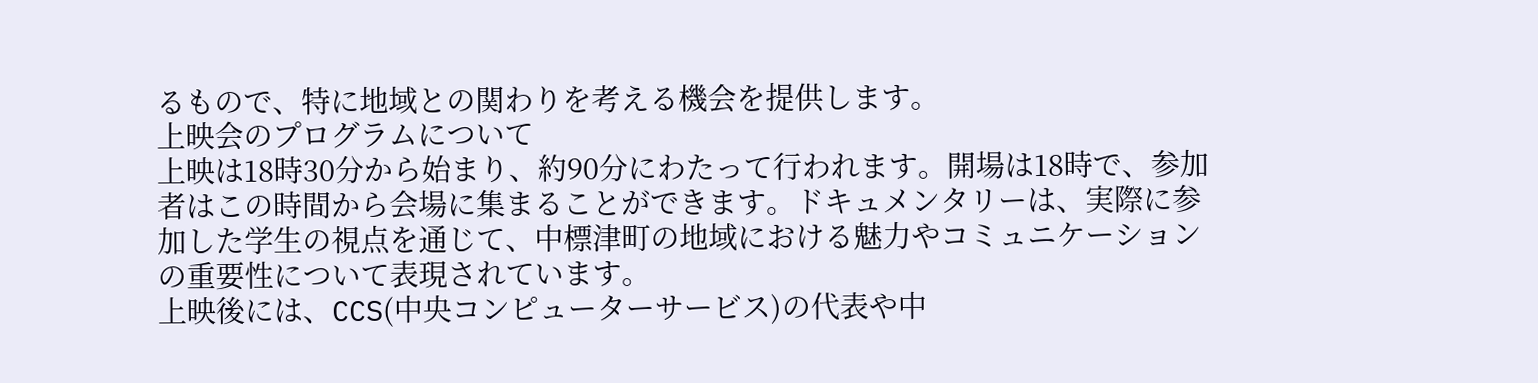るもので、特に地域との関わりを考える機会を提供します。
上映会のプログラムについて
上映は18時30分から始まり、約90分にわたって行われます。開場は18時で、参加者はこの時間から会場に集まることができます。ドキュメンタリーは、実際に参加した学生の視点を通じて、中標津町の地域における魅力やコミュニケーションの重要性について表現されています。
上映後には、CCS(中央コンピューターサービス)の代表や中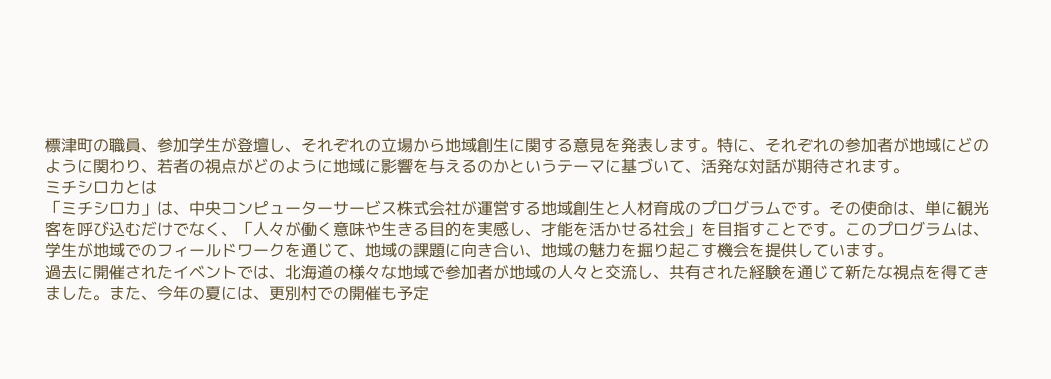標津町の職員、参加学生が登壇し、それぞれの立場から地域創生に関する意見を発表します。特に、それぞれの参加者が地域にどのように関わり、若者の視点がどのように地域に影響を与えるのかというテーマに基づいて、活発な対話が期待されます。
ミチシロカとは
「ミチシロカ」は、中央コンピューターサービス株式会社が運営する地域創生と人材育成のプログラムです。その使命は、単に観光客を呼び込むだけでなく、「人々が働く意味や生きる目的を実感し、才能を活かせる社会」を目指すことです。このプログラムは、学生が地域でのフィールドワークを通じて、地域の課題に向き合い、地域の魅力を掘り起こす機会を提供しています。
過去に開催されたイベントでは、北海道の様々な地域で参加者が地域の人々と交流し、共有された経験を通じて新たな視点を得てきました。また、今年の夏には、更別村での開催も予定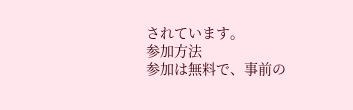されています。
参加方法
参加は無料で、事前の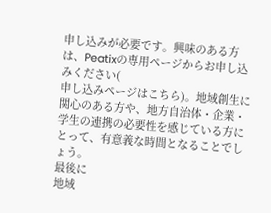申し込みが必要です。興味のある方は、Peatixの専用ページからお申し込みください(
申し込みページはこちら)。地域創生に関心のある方や、地方自治体・企業・学生の連携の必要性を感じている方にとって、有意義な時間となることでしょう。
最後に
地域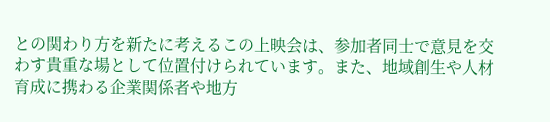との関わり方を新たに考えるこの上映会は、参加者同士で意見を交わす貴重な場として位置付けられています。また、地域創生や人材育成に携わる企業関係者や地方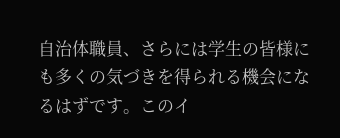自治体職員、さらには学生の皆様にも多くの気づきを得られる機会になるはずです。このイ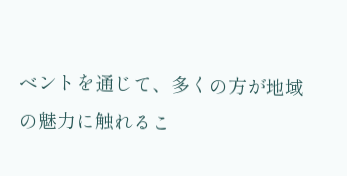ベントを通じて、多くの方が地域の魅力に触れるこ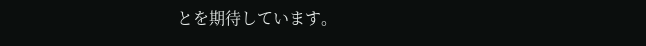とを期待しています。